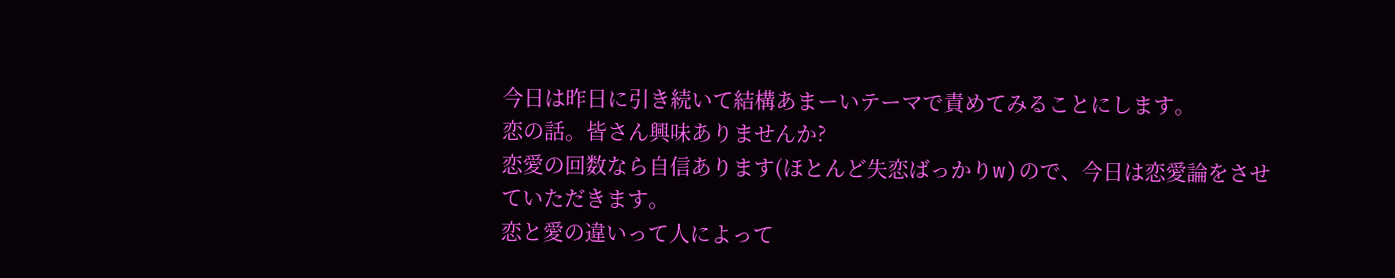今日は昨日に引き続いて結構あまーいテーマで責めてみることにします。
恋の話。皆さん興味ありませんか?
恋愛の回数なら自信あります(ほとんど失恋ばっかりw)ので、今日は恋愛論をさせていただきます。
恋と愛の違いって人によって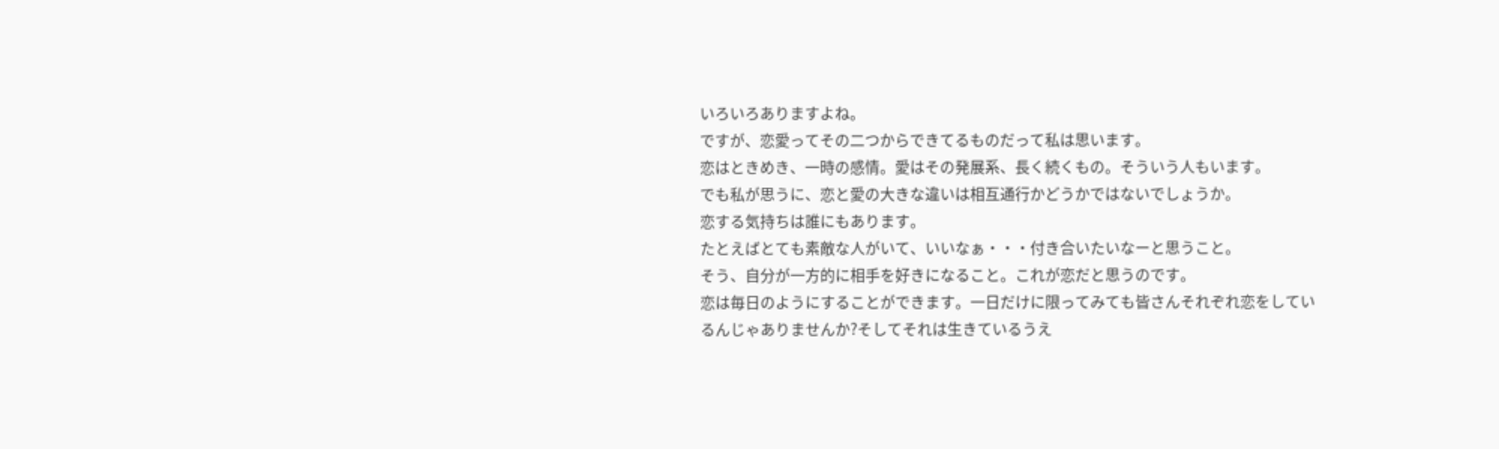いろいろありますよね。
ですが、恋愛ってその二つからできてるものだって私は思います。
恋はときめき、一時の感情。愛はその発展系、長く続くもの。そういう人もいます。
でも私が思うに、恋と愛の大きな違いは相互通行かどうかではないでしょうか。
恋する気持ちは誰にもあります。
たとえばとても素敵な人がいて、いいなぁ・・・付き合いたいなーと思うこと。
そう、自分が一方的に相手を好きになること。これが恋だと思うのです。
恋は毎日のようにすることができます。一日だけに限ってみても皆さんそれぞれ恋をしているんじゃありませんか?そしてそれは生きているうえ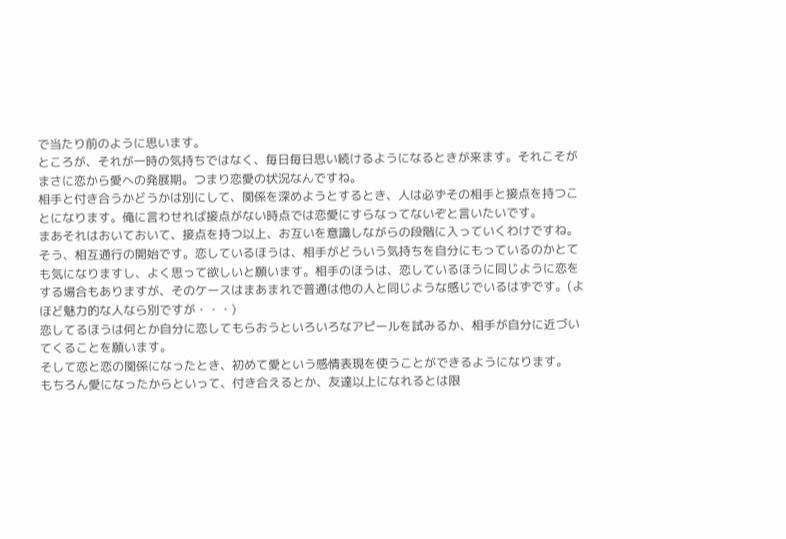で当たり前のように思います。
ところが、それが一時の気持ちではなく、毎日毎日思い続けるようになるときが来ます。それこそがまさに恋から愛への発展期。つまり恋愛の状況なんですね。
相手と付き合うかどうかは別にして、関係を深めようとするとき、人は必ずその相手と接点を持つことになります。俺に言わせれば接点がない時点では恋愛にすらなってないぞと言いたいです。
まあそれはおいておいて、接点を持つ以上、お互いを意識しながらの段階に入っていくわけですね。
そう、相互通行の開始です。恋しているほうは、相手がどういう気持ちを自分にもっているのかとても気になりますし、よく思って欲しいと願います。相手のほうは、恋しているほうに同じように恋をする場合もありますが、そのケースはまあまれで普通は他の人と同じような感じでいるはずです。(よほど魅力的な人なら別ですが・・・)
恋してるほうは何とか自分に恋してもらおうといろいろなアピールを試みるか、相手が自分に近づいてくることを願います。
そして恋と恋の関係になったとき、初めて愛という感情表現を使うことができるようになります。
もちろん愛になったからといって、付き合えるとか、友達以上になれるとは限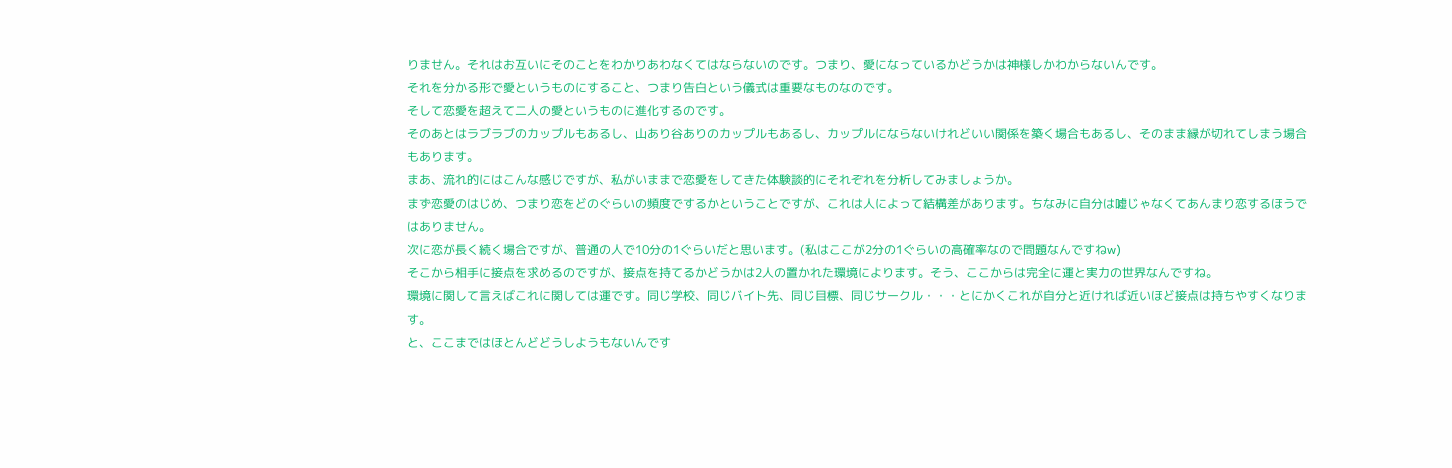りません。それはお互いにそのことをわかりあわなくてはならないのです。つまり、愛になっているかどうかは神様しかわからないんです。
それを分かる形で愛というものにすること、つまり告白という儀式は重要なものなのです。
そして恋愛を超えて二人の愛というものに進化するのです。
そのあとはラブラブのカップルもあるし、山あり谷ありのカップルもあるし、カップルにならないけれどいい関係を築く場合もあるし、そのまま縁が切れてしまう場合もあります。
まあ、流れ的にはこんな感じですが、私がいままで恋愛をしてきた体験談的にそれぞれを分析してみましょうか。
まず恋愛のはじめ、つまり恋をどのぐらいの頻度でするかということですが、これは人によって結構差があります。ちなみに自分は嘘じゃなくてあんまり恋するほうではありません。
次に恋が長く続く場合ですが、普通の人で10分の1ぐらいだと思います。(私はここが2分の1ぐらいの高確率なので問題なんですねw)
そこから相手に接点を求めるのですが、接点を持てるかどうかは2人の置かれた環境によります。そう、ここからは完全に運と実力の世界なんですね。
環境に関して言えばこれに関しては運です。同じ学校、同じバイト先、同じ目標、同じサークル・・・とにかくこれが自分と近ければ近いほど接点は持ちやすくなります。
と、ここまではほとんどどうしようもないんです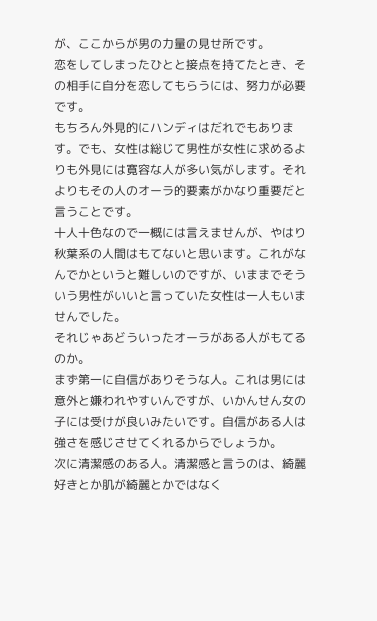が、ここからが男の力量の見せ所です。
恋をしてしまったひとと接点を持てたとき、その相手に自分を恋してもらうには、努力が必要です。
もちろん外見的にハンディはだれでもあります。でも、女性は総じて男性が女性に求めるよりも外見には寛容な人が多い気がします。それよりもその人のオーラ的要素がかなり重要だと言うことです。
十人十色なので一概には言えませんが、やはり秋葉系の人間はもてないと思います。これがなんでかというと難しいのですが、いままでそういう男性がいいと言っていた女性は一人もいませんでした。
それじゃあどういったオーラがある人がもてるのか。
まず第一に自信がありそうな人。これは男には意外と嫌われやすいんですが、いかんせん女の子には受けが良いみたいです。自信がある人は強さを感じさせてくれるからでしょうか。
次に清潔感のある人。清潔感と言うのは、綺麗好きとか肌が綺麗とかではなく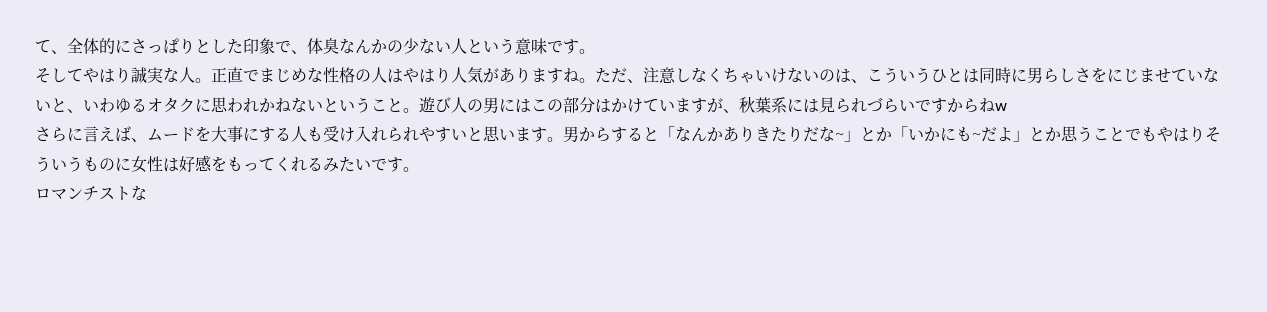て、全体的にさっぱりとした印象で、体臭なんかの少ない人という意味です。
そしてやはり誠実な人。正直でまじめな性格の人はやはり人気がありますね。ただ、注意しなくちゃいけないのは、こういうひとは同時に男らしさをにじませていないと、いわゆるオタクに思われかねないということ。遊び人の男にはこの部分はかけていますが、秋葉系には見られづらいですからねw
さらに言えば、ムードを大事にする人も受け入れられやすいと思います。男からすると「なんかありきたりだな~」とか「いかにも~だよ」とか思うことでもやはりそういうものに女性は好感をもってくれるみたいです。
ロマンチストな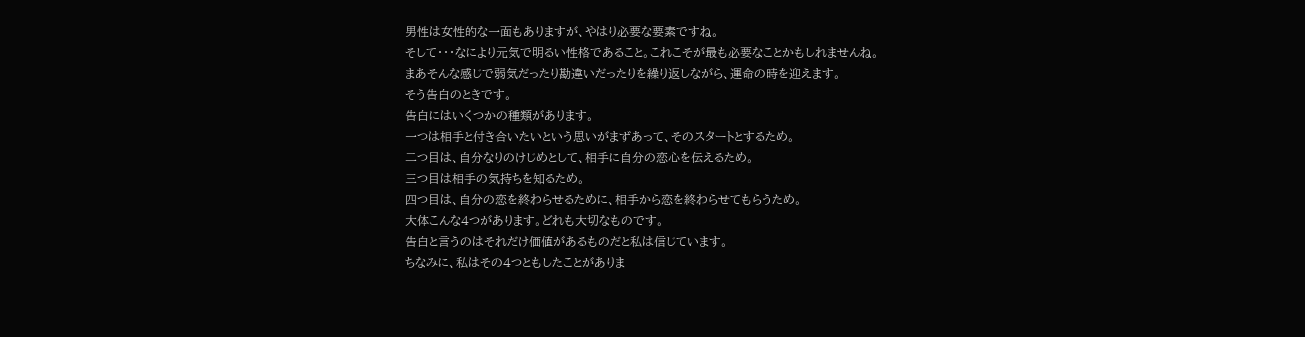男性は女性的な一面もありますが、やはり必要な要素ですね。
そして・・・なにより元気で明るい性格であること。これこそが最も必要なことかもしれませんね。
まあそんな感じで弱気だったり勘違いだったりを繰り返しながら、運命の時を迎えます。
そう告白のときです。
告白にはいくつかの種類があります。
一つは相手と付き合いたいという思いがまずあって、そのスタートとするため。
二つ目は、自分なりのけじめとして、相手に自分の恋心を伝えるため。
三つ目は相手の気持ちを知るため。
四つ目は、自分の恋を終わらせるために、相手から恋を終わらせてもらうため。
大体こんな4つがあります。どれも大切なものです。
告白と言うのはそれだけ価値があるものだと私は信じています。
ちなみに、私はその4つともしたことがありま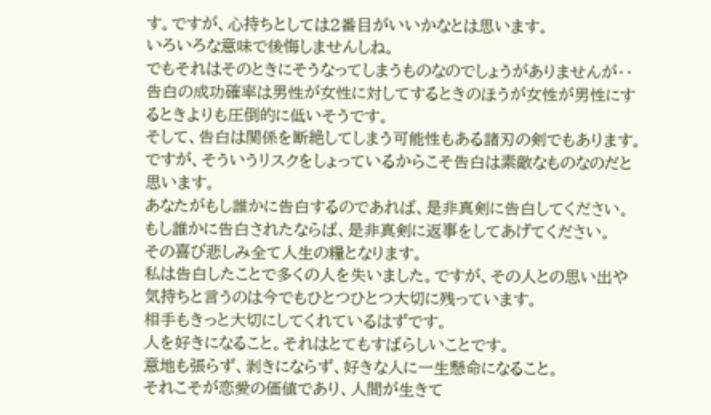す。ですが、心持ちとしては2番目がいいかなとは思います。
いろいろな意味で後悔しませんしね。
でもそれはそのときにそうなってしまうものなのでしょうがありませんが・・
告白の成功確率は男性が女性に対してするときのほうが女性が男性にするときよりも圧倒的に低いそうです。
そして、告白は関係を断絶してしまう可能性もある諸刃の剣でもあります。
ですが、そういうリスクをしょっているからこそ告白は素敵なものなのだと思います。
あなたがもし誰かに告白するのであれば、是非真剣に告白してください。
もし誰かに告白されたならば、是非真剣に返事をしてあげてください。
その喜び悲しみ全て人生の糧となります。
私は告白したことで多くの人を失いました。ですが、その人との思い出や気持ちと言うのは今でもひとつひとつ大切に残っています。
相手もきっと大切にしてくれているはずです。
人を好きになること。それはとてもすばらしいことです。
意地も張らず、剥きにならず、好きな人に一生懸命になること。
それこそが恋愛の価値であり、人間が生きて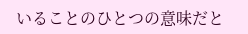いることのひとつの意味だと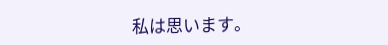私は思います。